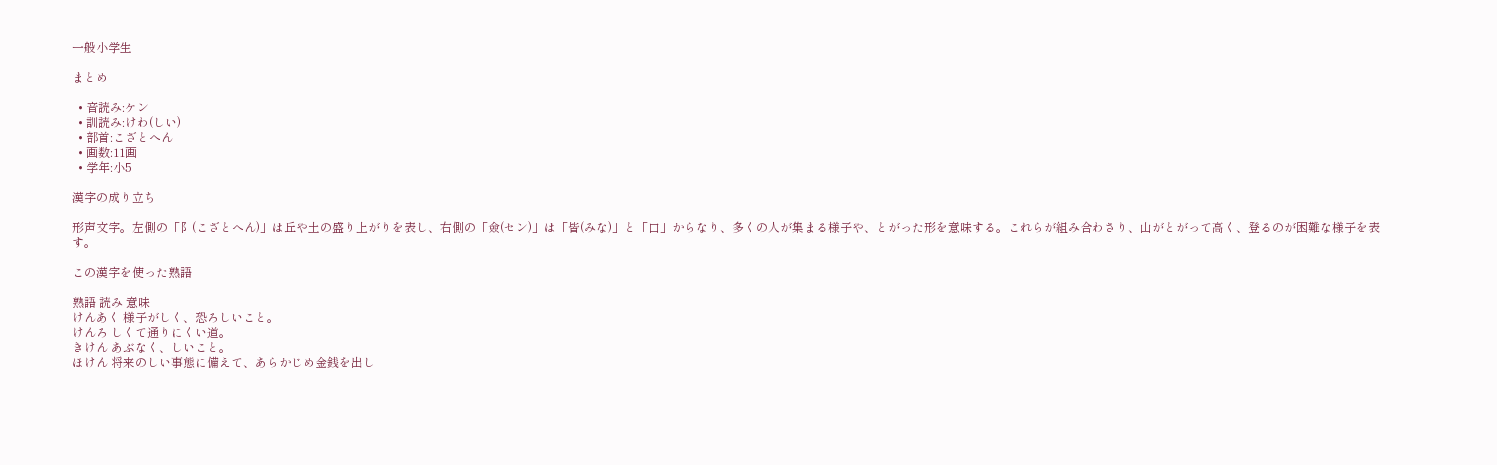一般小学生

まとめ

  • 音読み:ケン
  • 訓読み:けわ(しい)
  • 部首:こざとへん
  • 画数:11画
  • 学年:小5

漢字の成り立ち

形声文字。左側の「阝(こざとへん)」は丘や土の盛り上がりを表し、右側の「僉(セン)」は「皆(みな)」と「口」からなり、多くの人が集まる様子や、とがった形を意味する。これらが組み合わさり、山がとがって高く、登るのが困難な様子を表す。

この漢字を使った熟語

熟語 読み 意味
けんあく 様子がしく、恐ろしいこと。
けんろ しくて通りにくい道。
きけん あぶなく、しいこと。
ほけん 将来のしい事態に備えて、あらかじめ金銭を出し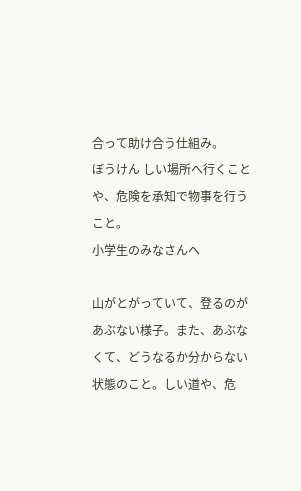合って助け合う仕組み。
ぼうけん しい場所へ行くことや、危険を承知で物事を行うこと。
小学生のみなさんへ

山がとがっていて、登るのがあぶない様子。また、あぶなくて、どうなるか分からない状態のこと。しい道や、危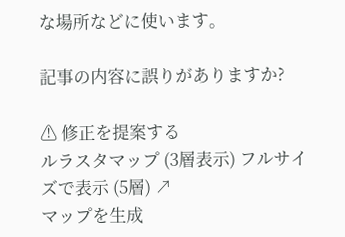な場所などに使います。

記事の内容に誤りがありますか?

⚠ 修正を提案する
ルラスタマップ (3層表示) フルサイズで表示 (5層) ↗
マップを生成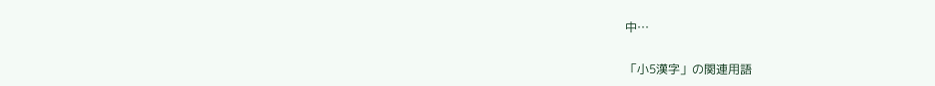中…

「小5漢字」の関連用語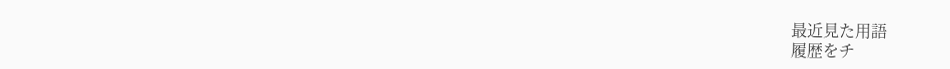最近見た用語
履歴をチ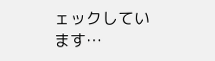ェックしています…